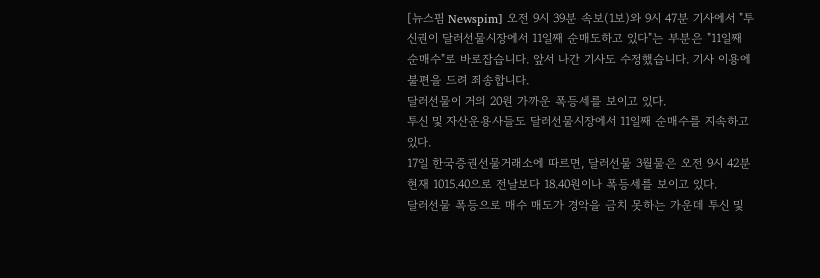[뉴스핌 Newspim] 오전 9시 39분 속보(1보)와 9시 47분 기사에서 "투신권이 달러선물시장에서 11일째 순매도하고 있다"는 부분은 "11일째 순매수"로 바로잡습니다. 앞서 나간 기사도 수정했습니다. 기사 이용에 불편을 드려 죄송합니다.
달러선물이 거의 20원 가까운 폭등세를 보이고 있다.
투신 및 자산운용사들도 달러선물시장에서 11일째 순매수를 지속하고 있다.
17일 한국증권선물거래소에 따르면, 달러선물 3월물은 오전 9시 42분 현재 1015.40으로 전날보다 18.40원이나 폭등세를 보이고 있다.
달러선물 폭등으로 매수 매도가 경악을 금치 못하는 가운데 투신 및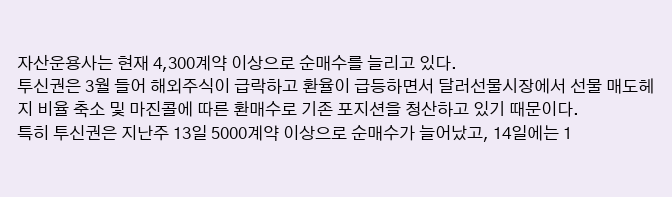자산운용사는 현재 4,300계약 이상으로 순매수를 늘리고 있다.
투신권은 3월 들어 해외주식이 급락하고 환율이 급등하면서 달러선물시장에서 선물 매도헤지 비율 축소 및 마진콜에 따른 환매수로 기존 포지션을 청산하고 있기 때문이다.
특히 투신권은 지난주 13일 5000계약 이상으로 순매수가 늘어났고, 14일에는 1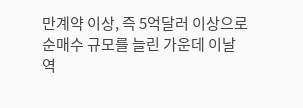만계약 이상, 즉 5억달러 이상으로 순매수 규모를 늘린 가운데 이날 역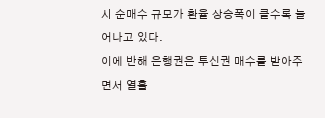시 순매수 규모가 환율 상승폭이 클수록 늘어나고 있다.
이에 반해 은행권은 투신권 매수를 받아주면서 열흘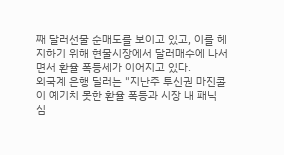째 달러선물 순매도를 보이고 있고, 이를 헤지하기 위해 현물시장에서 달러매수에 나서면서 환율 폭등세가 이어지고 있다.
외국계 은행 딜러는 "지난주 투신권 마진콜이 예기치 못한 환율 폭등과 시장 내 패닉 심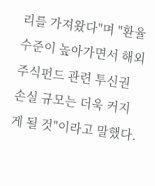리를 가져왔다"며 "환율 수준이 높아가면서 해외주식펀드 관련 투신권 손실 규모는 더욱 커지게 될 것"이라고 말했다.